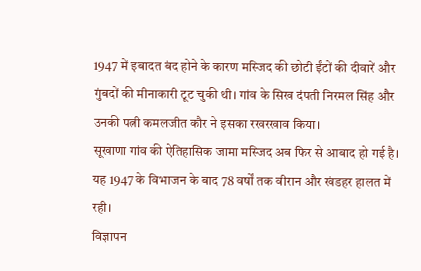1947 में इबादत बंद होने के कारण मस्जिद की छोटी ईंटों की दीवारें और गुंबदों की मीनाकारी टूट चुकी थी। गांव के सिख दंपती निरमल सिंह और उनकी पत्नी कमलजीत कौर ने इसका रखरखाव किया।
सूखाणा गांव की ऐतिहासिक जामा मस्जिद अब फिर से आबाद हो गई है। यह 1947 के विभाजन के बाद 78 वर्षों तक वीरान और खंडहर हालत में रही।
विज्ञापन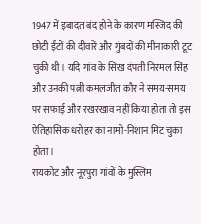1947 में इबादत बंद होने के कारण मस्जिद की छोटी ईंटों की दीवारें और गुंबदों की मीनाकारी टूट चुकी थी। यदि गांव के सिख दंपती निरमल सिंह और उनकी पत्नी कमलजीत कौर ने समय-समय पर सफाई और रखरखाव नहीं किया होता तो इस ऐतिहासिक धरोहर का नामो-निशान मिट चुका होता।
रायकोट और नूरपुरा गांवों के मुस्लिम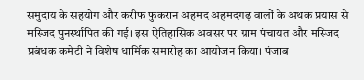समुदाय के सहयोग और करीफ फुकरान अहमद अहमदगढ़ वालों के अथक प्रयास से मस्जिद पुनर्स्थापित की गई। इस ऐतिहासिक अवसर पर ग्राम पंचायत और मस्जिद प्रबंधक कमेटी ने विशेष धार्मिक समारोह का आयोजन किया। पंजाब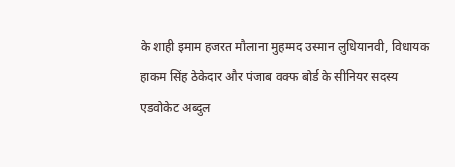के शाही इमाम हजरत मौलाना मुहम्मद उस्मान लुधियानवी, विधायक हाकम सिंह ठेकेदार और पंजाब वक्फ बोर्ड के सीनियर सदस्य एडवोकेट अब्दुल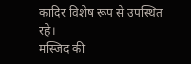कादिर विशेष रूप से उपस्थित रहे।
मस्जिद की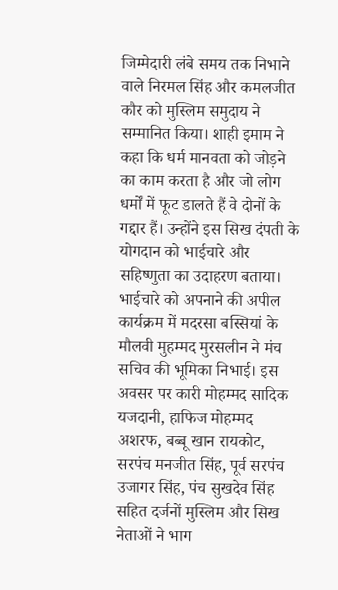जिम्मेदारी लंबे समय तक निभाने वाले निरमल सिंह और कमलजीत कौर को मुस्लिम समुदाय ने सम्मानित किया। शाही इमाम ने कहा कि धर्म मानवता को जोड़ने का काम करता है और जो लोग धर्मों में फूट डालते हैं वे दोनों के गद्दार हैं। उन्होंने इस सिख दंपती के योगदान को भाईचारे और सहिष्णुता का उदाहरण बताया।
भाईचारे को अपनाने की अपील
कार्यक्रम में मदरसा बस्सियां के मौलवी मुहम्मद मुरसलीन ने मंच सचिव की भूमिका निभाई। इस अवसर पर कारी मोहम्मद सादिक यजदानी, हाफिज मोहम्मद अशरफ, बब्बू खान रायकोट, सरपंच मनजीत सिंह, पूर्व सरपंच उजागर सिंह, पंच सुखदेव सिंह सहित दर्जनों मुस्लिम और सिख नेताओं ने भाग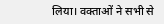लिया। वक्ताओं ने सभी से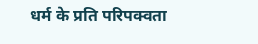धर्म के प्रति परिपक्वता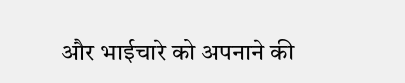और भाईचारे को अपनाने की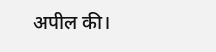अपील की।